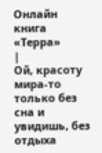Онлайн книга «Терра»
|
Ой, красоту мира-то только без сна и увидишь, без отдыха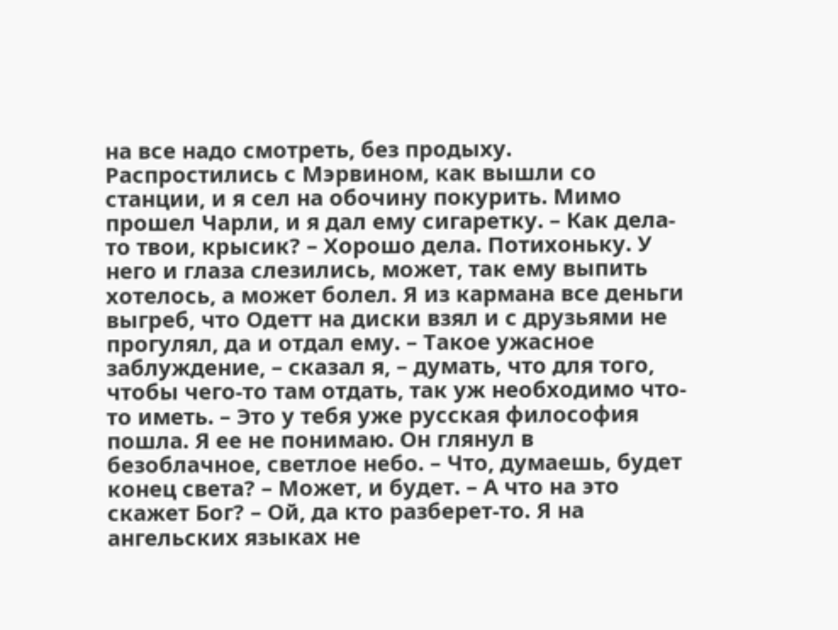на все надо смотреть, без продыху. Распростились с Мэрвином, как вышли со станции, и я сел на обочину покурить. Мимо прошел Чарли, и я дал ему сигаретку. – Как дела-то твои, крысик? – Хорошо дела. Потихоньку. У него и глаза слезились, может, так ему выпить хотелось, а может болел. Я из кармана все деньги выгреб, что Одетт на диски взял и с друзьями не прогулял, да и отдал ему. – Такое ужасное заблуждение, – сказал я, – думать, что для того, чтобы чего-то там отдать, так уж необходимо что-то иметь. – Это у тебя уже русская философия пошла. Я ее не понимаю. Он глянул в безоблачное, светлое небо. – Что, думаешь, будет конец света? – Может, и будет. – А что на это скажет Бог? – Ой, да кто разберет-то. Я на ангельских языках не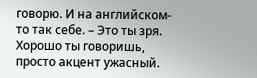говорю. И на английском-то так себе. – Это ты зря. Хорошо ты говоришь, просто акцент ужасный.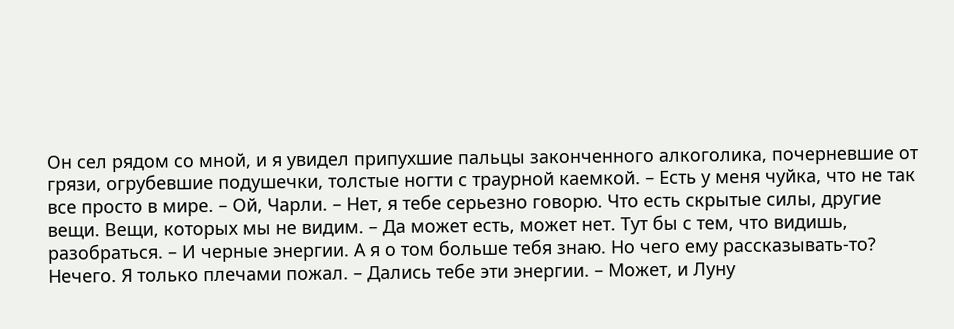Он сел рядом со мной, и я увидел припухшие пальцы законченного алкоголика, почерневшие от грязи, огрубевшие подушечки, толстые ногти с траурной каемкой. – Есть у меня чуйка, что не так все просто в мире. – Ой, Чарли. – Нет, я тебе серьезно говорю. Что есть скрытые силы, другие вещи. Вещи, которых мы не видим. – Да может есть, может нет. Тут бы с тем, что видишь, разобраться. – И черные энергии. А я о том больше тебя знаю. Но чего ему рассказывать-то? Нечего. Я только плечами пожал. – Дались тебе эти энергии. – Может, и Луну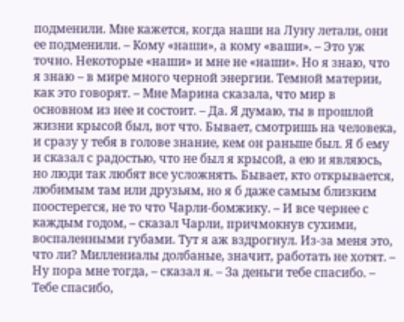подменили. Мне кажется, когда наши на Луну летали, они ее подменили. – Кому «наши», а кому «ваши». – Это уж точно. Некоторые «наши» и мне не «наши». Но я знаю, что я знаю – в мире много черной энергии. Темной материи, как это говорят. – Мне Марина сказала, что мир в основном из нее и состоит. – Да. Я думаю, ты в прошлой жизни крысой был, вот что. Бывает, смотришь на человека, и сразу у тебя в голове знание, кем он раньше был. Я б ему и сказал с радостью, что не был я крысой, а ею и являюсь, но люди так любят все усложнять. Бывает, кто открывается, любимым там или друзьям, но я б даже самым близким поостерегся, не то что Чарли-бомжику. – И все чернее с каждым годом, – сказал Чарли, причмокнув сухими, воспаленными губами. Тут я аж вздрогнул. Из-за меня это, что ли? Миллениалы долбаные, значит, работать не хотят. – Ну пора мне тогда, – сказал я. – За деньги тебе спасибо. – Тебе спасибо,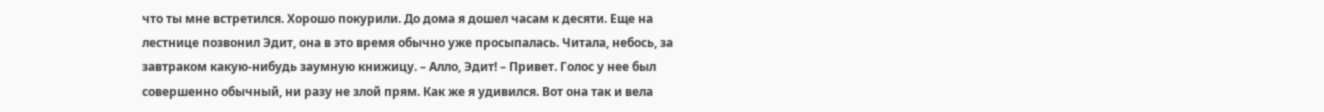что ты мне встретился. Хорошо покурили. До дома я дошел часам к десяти. Еще на лестнице позвонил Эдит, она в это время обычно уже просыпалась. Читала, небось, за завтраком какую-нибудь заумную книжицу. – Алло, Эдит! – Привет. Голос у нее был совершенно обычный, ни разу не злой прям. Как же я удивился. Вот она так и вела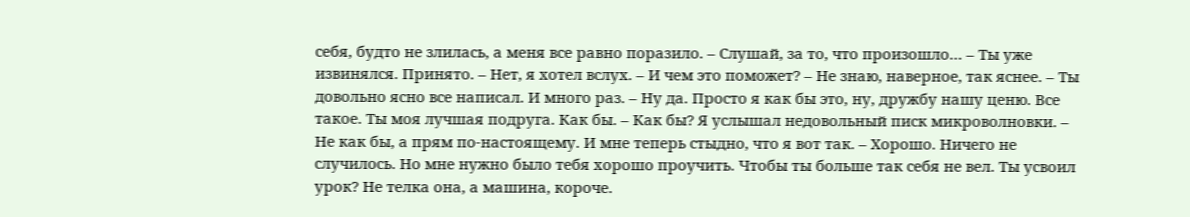себя, будто не злилась, а меня все равно поразило. – Слушай, за то, что произошло… – Ты уже извинялся. Принято. – Нет, я хотел вслух. – И чем это поможет? – Не знаю, наверное, так яснее. – Ты довольно ясно все написал. И много раз. – Ну да. Просто я как бы это, ну, дружбу нашу ценю. Все такое. Ты моя лучшая подруга. Как бы. – Как бы? Я услышал недовольный писк микроволновки. – Не как бы, а прям по-настоящему. И мне теперь стыдно, что я вот так. – Хорошо. Ничего не случилось. Но мне нужно было тебя хорошо проучить. Чтобы ты больше так себя не вел. Ты усвоил урок? Не телка она, а машина, короче.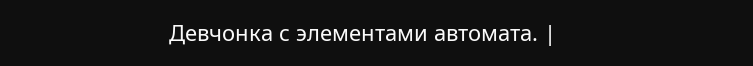Девчонка с элементами автомата. |